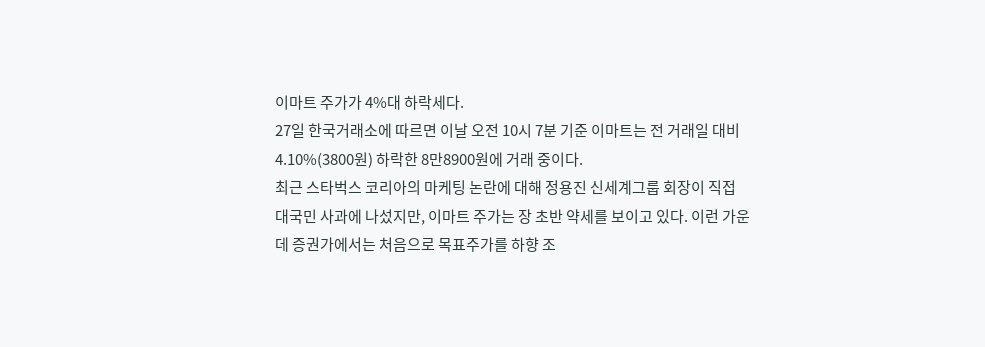이마트 주가가 4%대 하락세다.
27일 한국거래소에 따르면 이날 오전 10시 7분 기준 이마트는 전 거래일 대비 4.10%(3800원) 하락한 8만8900원에 거래 중이다.
최근 스타벅스 코리아의 마케팅 논란에 대해 정용진 신세계그룹 회장이 직접 대국민 사과에 나섰지만, 이마트 주가는 장 초반 약세를 보이고 있다. 이런 가운데 증권가에서는 처음으로 목표주가를 하향 조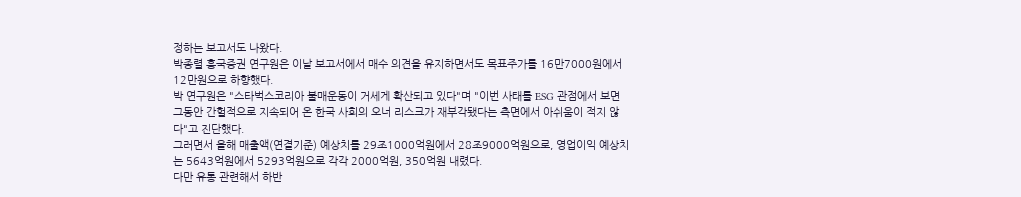정하는 보고서도 나왔다.
박종렬 흥국증권 연구원은 이날 보고서에서 매수 의견을 유지하면서도 목표주가를 16만7000원에서 12만원으로 하향했다.
박 연구원은 "스타벅스코리아 불매운동이 거세게 확산되고 있다"며 "이번 사태를 ESG 관점에서 보면 그동안 간헐적으로 지속되어 온 한국 사회의 오너 리스크가 재부각됐다는 측면에서 아쉬움이 적지 않다"고 진단했다.
그러면서 올해 매출액(연결기준) 예상치를 29조1000억원에서 28조9000억원으로, 영업이익 예상치는 5643억원에서 5293억원으로 각각 2000억원, 350억원 내렸다.
다만 유통 관련해서 하반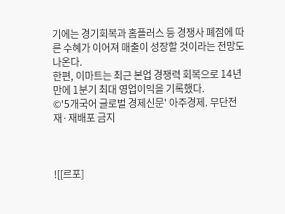기에는 경기회복과 홈플러스 등 경쟁사 폐점에 따른 수혜가 이어져 매출이 성장할 것이라는 전망도 나온다.
한편, 이마트는 최근 본업 경쟁력 회복으로 14년 만에 1분기 최대 영업이익을 기록했다.
©'5개국어 글로벌 경제신문' 아주경제. 무단전재·재배포 금지



![[르포]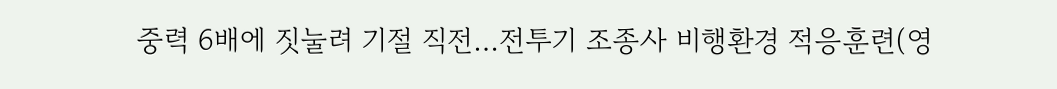중력 6배에 짓눌려 기절 직전…전투기 조종사 비행환경 적응훈련(영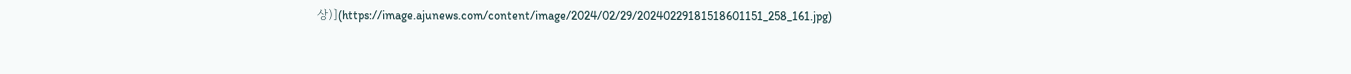상)](https://image.ajunews.com/content/image/2024/02/29/20240229181518601151_258_161.jpg)